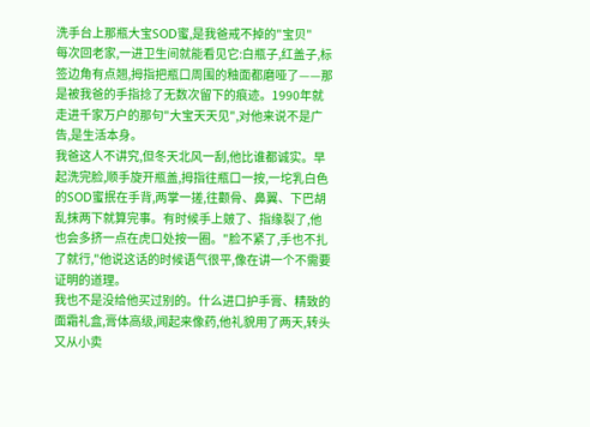洗手台上那瓶大宝SOD蜜,是我爸戒不掉的"宝贝"
每次回老家,一进卫生间就能看见它:白瓶子,红盖子,标签边角有点翘,拇指把瓶口周围的釉面都磨哑了——那是被我爸的手指捻了无数次留下的痕迹。1990年就走进千家万户的那句"大宝天天见",对他来说不是广告,是生活本身。
我爸这人不讲究,但冬天北风一刮,他比谁都诚实。早起洗完脸,顺手旋开瓶盖,拇指往瓶口一按,一坨乳白色的SOD蜜抿在手背,两掌一搓,往颧骨、鼻翼、下巴胡乱抹两下就算完事。有时候手上皴了、指缘裂了,他也会多挤一点在虎口处按一圈。"脸不紧了,手也不扎了就行,"他说这话的时候语气很平,像在讲一个不需要证明的道理。
我也不是没给他买过别的。什么进口护手膏、精致的面霜礼盒,膏体高级,闻起来像药,他礼貌用了两天,转头又从小卖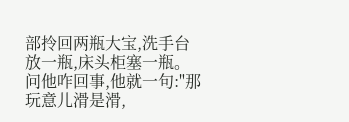部拎回两瓶大宝,洗手台放一瓶,床头柜塞一瓶。问他咋回事,他就一句:"那玩意儿滑是滑,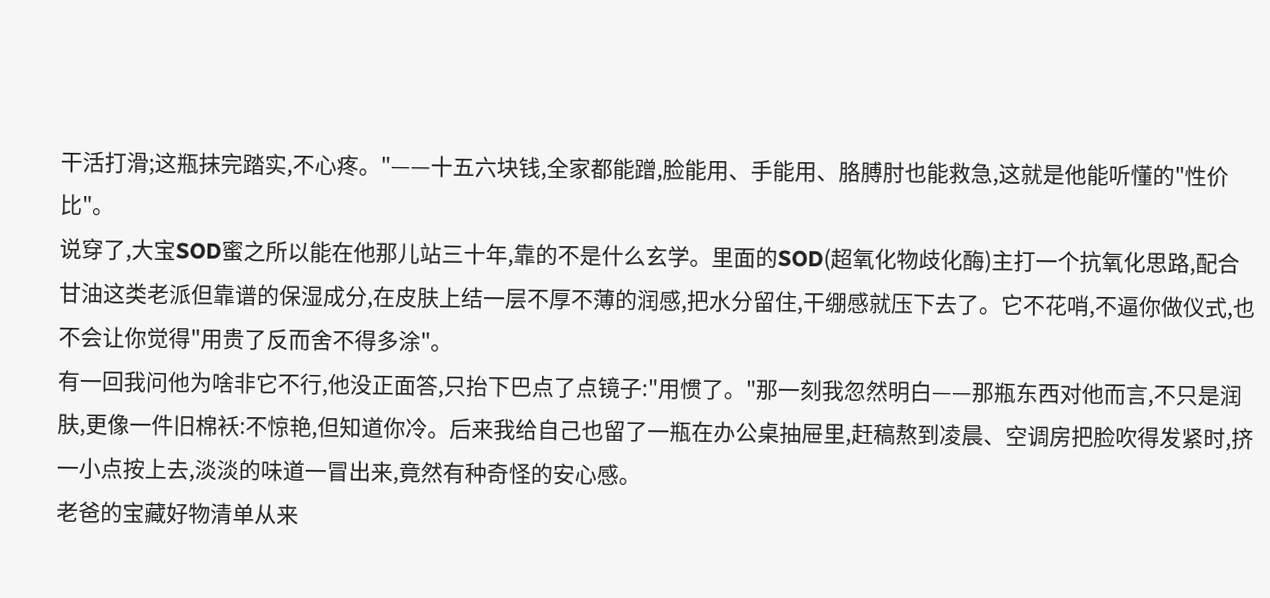干活打滑;这瓶抹完踏实,不心疼。"——十五六块钱,全家都能蹭,脸能用、手能用、胳膊肘也能救急,这就是他能听懂的"性价比"。
说穿了,大宝SOD蜜之所以能在他那儿站三十年,靠的不是什么玄学。里面的SOD(超氧化物歧化酶)主打一个抗氧化思路,配合甘油这类老派但靠谱的保湿成分,在皮肤上结一层不厚不薄的润感,把水分留住,干绷感就压下去了。它不花哨,不逼你做仪式,也不会让你觉得"用贵了反而舍不得多涂"。
有一回我问他为啥非它不行,他没正面答,只抬下巴点了点镜子:"用惯了。"那一刻我忽然明白——那瓶东西对他而言,不只是润肤,更像一件旧棉袄:不惊艳,但知道你冷。后来我给自己也留了一瓶在办公桌抽屉里,赶稿熬到凌晨、空调房把脸吹得发紧时,挤一小点按上去,淡淡的味道一冒出来,竟然有种奇怪的安心感。
老爸的宝藏好物清单从来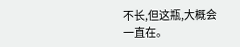不长,但这瓶,大概会一直在。